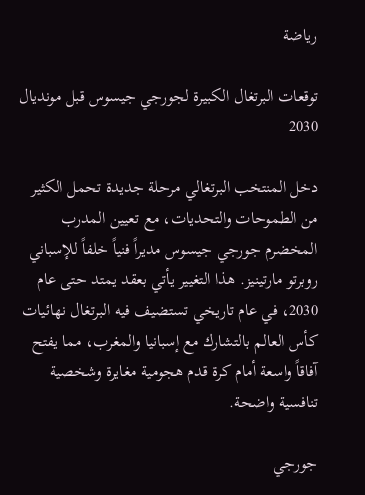رياضة

توقعات البرتغال الكبيرة لجورجي جيسوس قبل مونديال 2030

دخل المنتخب البرتغالي مرحلة جديدة تحمل الكثير من الطموحات والتحديات، مع تعيين المدرب المخضرم جورجي جيسوس مديراً فنياً خلفاً للإسباني روبرتو مارتينيز. هذا التغيير يأتي بعقد يمتد حتى عام 2030، في عام تاريخي تستضيف فيه البرتغال نهائيات كأس العالم بالتشارك مع إسبانيا والمغرب، مما يفتح آفاقاً واسعة أمام كرة قدم هجومية مغايرة وشخصية تنافسية واضحة.

جورجي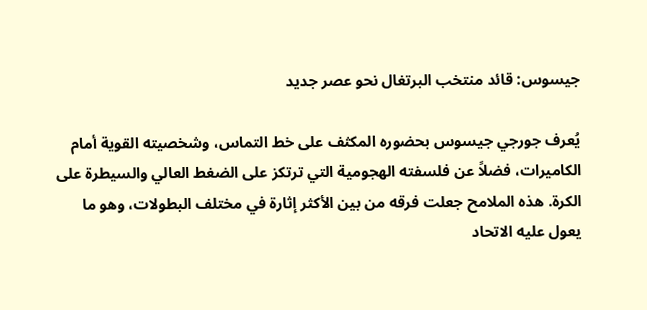جيسوس: قائد منتخب البرتغال نحو عصر جديد

يُعرف جورجي جيسوس بحضوره المكثف على خط التماس، وشخصيته القوية أمام الكاميرات، فضلاً عن فلسفته الهجومية التي ترتكز على الضغط العالي والسيطرة على الكرة. هذه الملامح جعلت فرقه من بين الأكثر إثارة في مختلف البطولات، وهو ما يعول عليه الاتحاد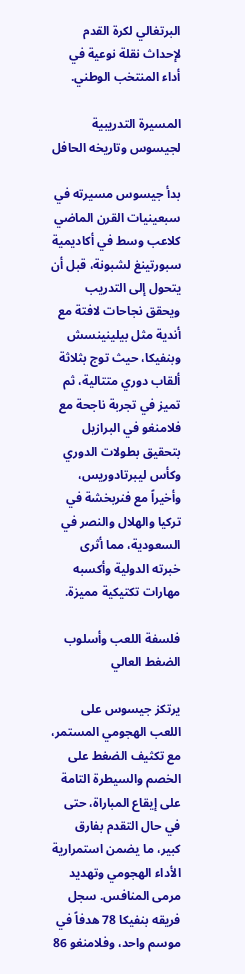البرتغالي لكرة القدم لإحداث نقلة نوعية في أداء المنتخب الوطني.

المسيرة التدريبية لجيسوس وتاريخه الحافل

بدأ جيسوس مسيرته في سبعينيات القرن الماضي كلاعب وسط في أكاديمية سبورتينغ لشبونة، قبل أن يتحول إلى التدريب ويحقق نجاحات لافتة مع أندية مثل بيلينينسش وبنفيكا، حيث توج بثلاثة ألقاب دوري متتالية، ثم تميز في تجربة ناجحة مع فلامنغو في البرازيل بتحقيق بطولات الدوري وكأس ليبرتادوريس، وأخيراً مع فنربخشة في تركيا والهلال والنصر في السعودية، مما أثرى خبرته الدولية وأكسبه مهارات تكتيكية مميزة.

فلسفة اللعب وأسلوب الضغط العالي

يرتكز جيسوس على اللعب الهجومي المستمر، مع تكثيف الضغط على الخصم والسيطرة التامة على إيقاع المباراة، حتى في حال التقدم بفارق كبير، ما يضمن استمرارية الأداء الهجومي وتهديد مرمى المنافس. سجل فريقه بنفيكا 78 هدفاً في موسم واحد، وفلامنغو 86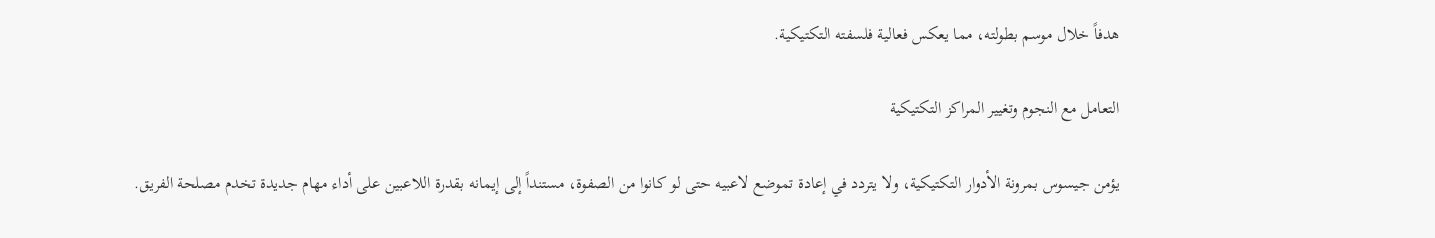هدفاً خلال موسم بطولته، مما يعكس فعالية فلسفته التكتيكية.

التعامل مع النجوم وتغيير المراكز التكتيكية

يؤمن جيسوس بمرونة الأدوار التكتيكية، ولا يتردد في إعادة تموضع لاعبيه حتى لو كانوا من الصفوة، مستنداً إلى إيمانه بقدرة اللاعبين على أداء مهام جديدة تخدم مصلحة الفريق.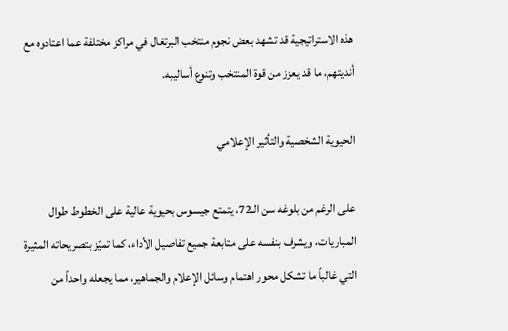هذه الاستراتيجية قد تشهد بعض نجوم منتخب البرتغال في مراكز مختلفة عما اعتادوه مع أنديتهم، ما قد يعزز من قوة المنتخب وتنوع أساليبه.

الحيوية الشخصية والتأثير الإعلامي

على الرغم من بلوغه سن الـ72، يتمتع جيسوس بحيوية عالية على الخطوط طوال المباريات، ويشرف بنفسه على متابعة جميع تفاصيل الأداء، كما تميّز بتصريحاته المثيرة التي غالباً ما تشكل محور اهتمام وسائل الإعلام والجماهير، مما يجعله واحداً من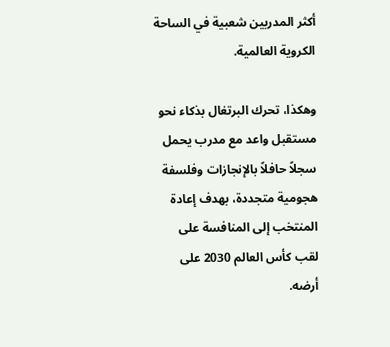أكثر المدربين شعبية في الساحة الكروية العالمية.

وهكذا، تحرك البرتغال بذكاء نحو مستقبل واعد مع مدرب يحمل سجلاً حافلاً بالإنجازات وفلسفة هجومية متجددة، بهدف إعادة المنتخب إلى المنافسة على لقب كأس العالم 2030 على أرضه.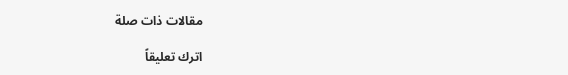مقالات ذات صلة

اترك تعليقاً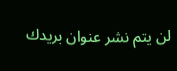لن يتم نشر عنوان بريدك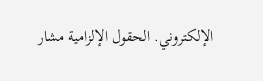الإلكتروني. الحقول الإلزامية مشار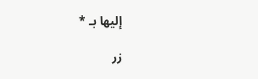إليها بـ *

زر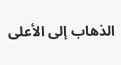الذهاب إلى الأعلى